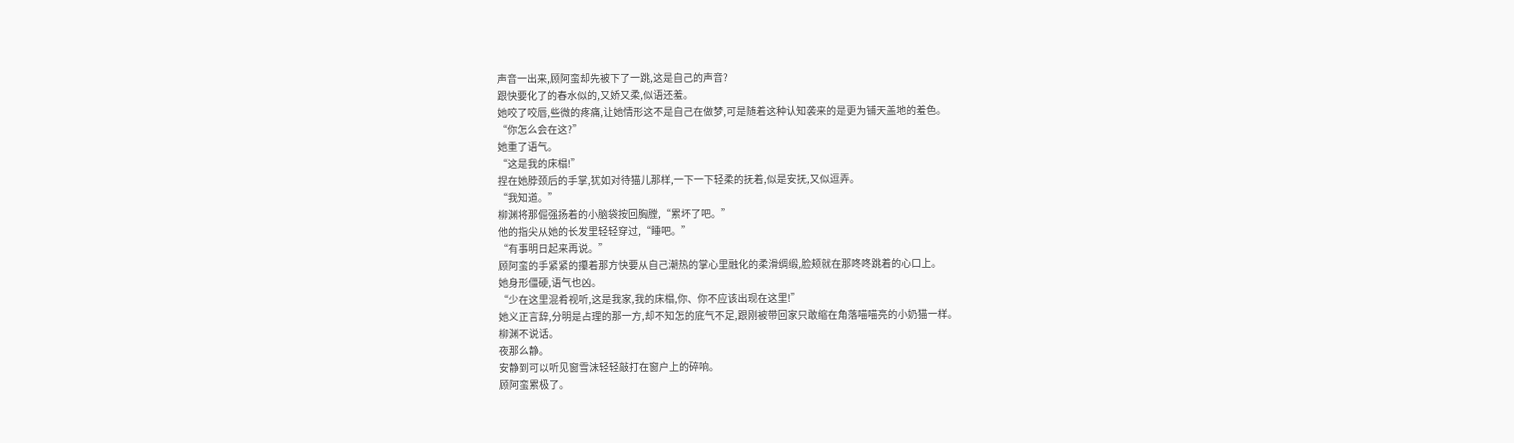声音一出来,顾阿蛮却先被下了一跳,这是自己的声音?
跟快要化了的春水似的,又娇又柔,似语还羞。
她咬了咬唇,些微的疼痛,让她情形这不是自己在做梦,可是随着这种认知袭来的是更为铺天盖地的羞色。
“你怎么会在这?”
她重了语气。
“这是我的床榻!”
捏在她脖颈后的手掌,犹如对待猫儿那样,一下一下轻柔的抚着,似是安抚,又似逗弄。
“我知道。”
柳渊将那倔强扬着的小脑袋按回胸膛,“累坏了吧。”
他的指尖从她的长发里轻轻穿过,“睡吧。”
“有事明日起来再说。”
顾阿蛮的手紧紧的攥着那方快要从自己潮热的掌心里融化的柔滑绸缎,脸颊就在那咚咚跳着的心口上。
她身形僵硬,语气也凶。
“少在这里混肴视听,这是我家,我的床榻,你、你不应该出现在这里!”
她义正言辞,分明是占理的那一方,却不知怎的底气不足,跟刚被带回家只敢缩在角落喵喵亮的小奶猫一样。
柳渊不说话。
夜那么静。
安静到可以听见窗雪沫轻轻敲打在窗户上的碎响。
顾阿蛮累极了。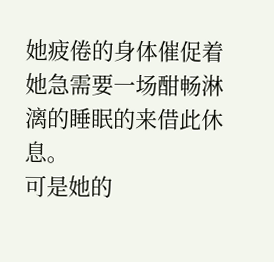她疲倦的身体催促着她急需要一场酣畅淋漓的睡眠的来借此休息。
可是她的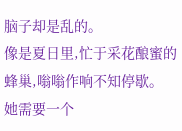脑子却是乱的。
像是夏日里,忙于采花酿蜜的蜂巢,嗡嗡作响不知停歇。
她需要一个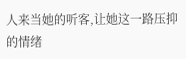人来当她的听客,让她这一路压抑的情绪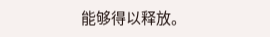能够得以释放。